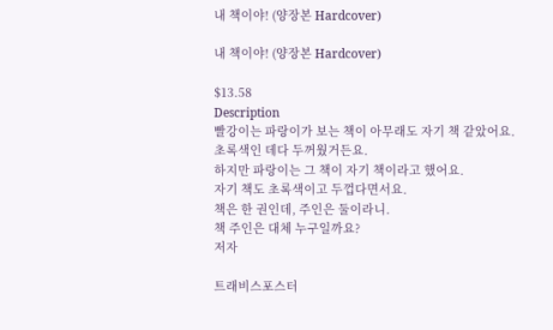내 책이야! (양장본 Hardcover)

내 책이야! (양장본 Hardcover)

$13.58
Description
빨강이는 파랑이가 보는 책이 아무래도 자기 책 같았어요.
초록색인 데다 두꺼웠거든요.
하지만 파랑이는 그 책이 자기 책이라고 했어요.
자기 책도 초록색이고 두껍다면서요.
책은 한 권인데, 주인은 둘이라니.
책 주인은 대체 누구일까요?
저자

트래비스포스터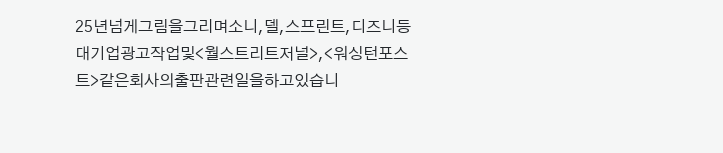25년넘게그림을그리며소니,델,스프린트,디즈니등대기업광고작업및<월스트리트저널>,<워싱턴포스트>같은회사의출판관련일을하고있습니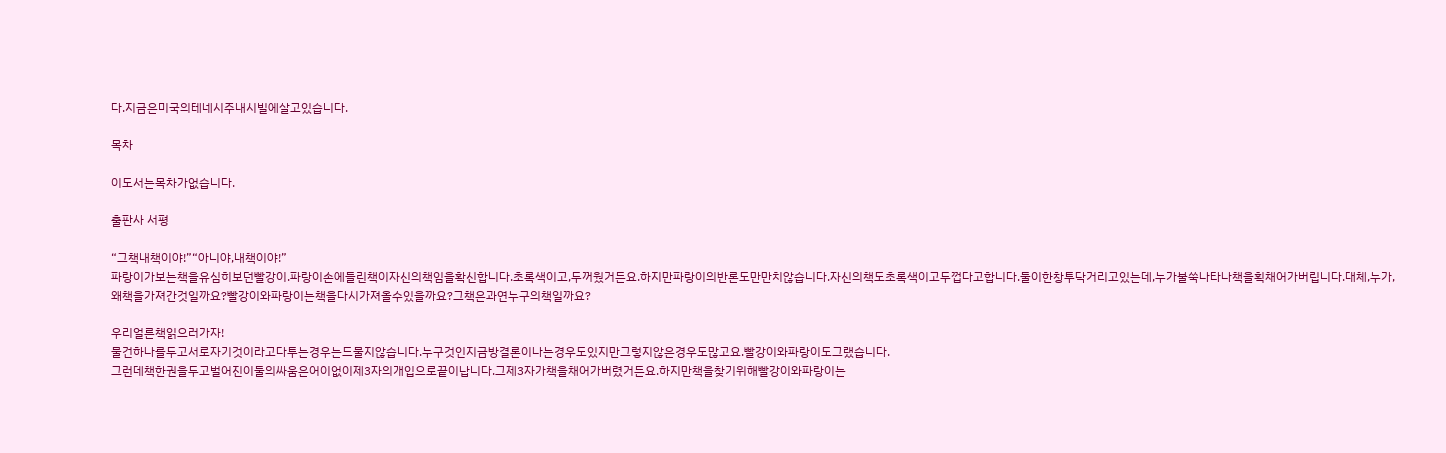다.지금은미국의테네시주내시빌에살고있습니다.

목차

이도서는목차가없습니다.

출판사 서평

“그책내책이야!”“아니야,내책이야!”
파랑이가보는책을유심히보던빨강이.파랑이손에들린책이자신의책임을확신합니다.초록색이고,두꺼웠거든요.하지만파랑이의반론도만만치않습니다.자신의책도초록색이고두껍다고합니다.둘이한창투닥거리고있는데,누가불쑥나타나책을획채어가버립니다.대체,누가,왜책을가져간것일까요?빨강이와파랑이는책을다시가져올수있을까요?그책은과연누구의책일까요?

우리얼른책읽으러가자!
물건하나를두고서로자기것이라고다투는경우는드물지않습니다.누구것인지금방결론이나는경우도있지만그렇지않은경우도많고요.빨강이와파랑이도그랬습니다.
그런데책한권을두고벌어진이둘의싸움은어이없이제3자의개입으로끝이납니다.그제3자가책을채어가버렸거든요.하지만책을찾기위해빨강이와파랑이는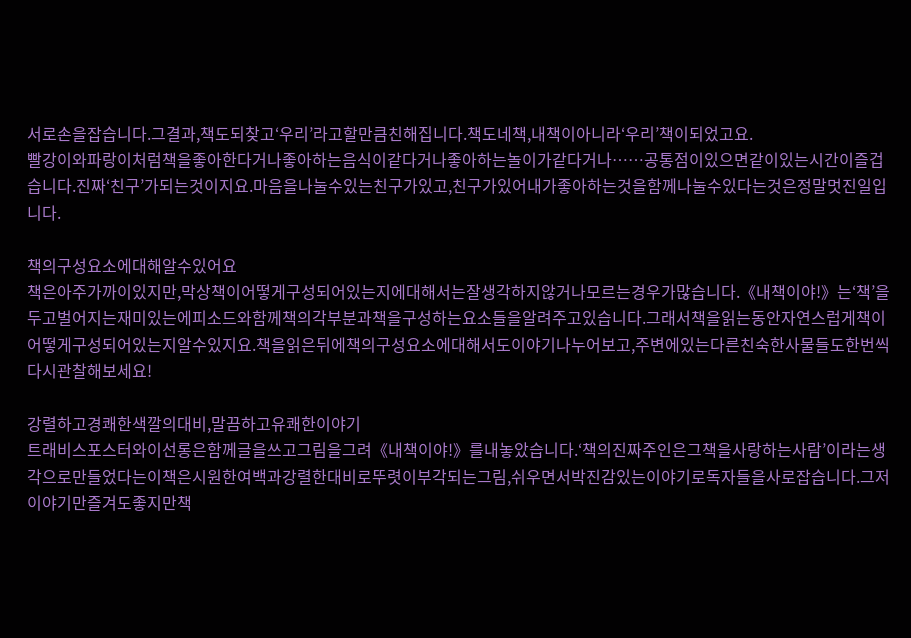서로손을잡습니다.그결과,책도되찾고‘우리’라고할만큼친해집니다.책도네책,내책이아니라‘우리’책이되었고요.
빨강이와파랑이처럼책을좋아한다거나좋아하는음식이같다거나좋아하는놀이가같다거나……공통점이있으면같이있는시간이즐겁습니다.진짜‘친구’가되는것이지요.마음을나눌수있는친구가있고,친구가있어내가좋아하는것을함께나눌수있다는것은정말멋진일입니다.

책의구성요소에대해알수있어요
책은아주가까이있지만,막상책이어떻게구성되어있는지에대해서는잘생각하지않거나모르는경우가많습니다.《내책이야!》는‘책’을두고벌어지는재미있는에피소드와함께책의각부분과책을구성하는요소들을알려주고있습니다.그래서책을읽는동안자연스럽게책이어떻게구성되어있는지알수있지요.책을읽은뒤에책의구성요소에대해서도이야기나누어보고,주변에있는다른친숙한사물들도한번씩다시관찰해보세요!

강렬하고경쾌한색깔의대비,말끔하고유쾌한이야기
트래비스포스터와이선롱은함께글을쓰고그림을그려《내책이야!》를내놓았습니다.‘책의진짜주인은그책을사랑하는사람’이라는생각으로만들었다는이책은시원한여백과강렬한대비로뚜렷이부각되는그림,쉬우면서박진감있는이야기로독자들을사로잡습니다.그저이야기만즐겨도좋지만책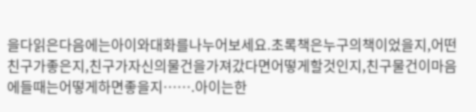을다읽은다음에는아이와대화를나누어보세요.초록책은누구의책이었을지,어떤친구가좋은지,친구가자신의물건을가져갔다면어떻게할것인지,친구물건이마음에들때는어떻게하면좋을지…….아이는한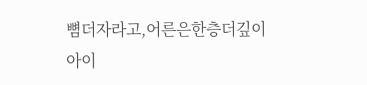뼘더자라고,어른은한층더깊이아이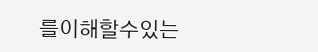를이해할수있는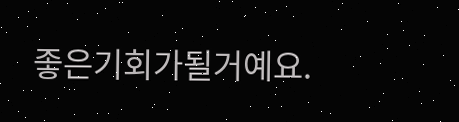좋은기회가될거예요.